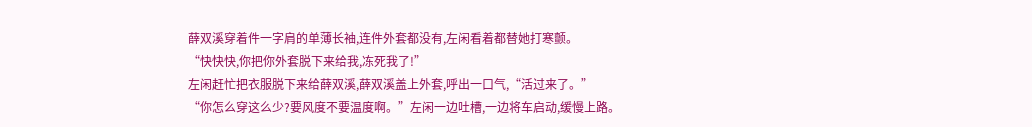薛双溪穿着件一字肩的单薄长袖,连件外套都没有,左闲看着都替她打寒颤。
“快快快,你把你外套脱下来给我,冻死我了!”
左闲赶忙把衣服脱下来给薛双溪,薛双溪盖上外套,呼出一口气,“活过来了。”
“你怎么穿这么少?要风度不要温度啊。”左闲一边吐槽,一边将车启动,缓慢上路。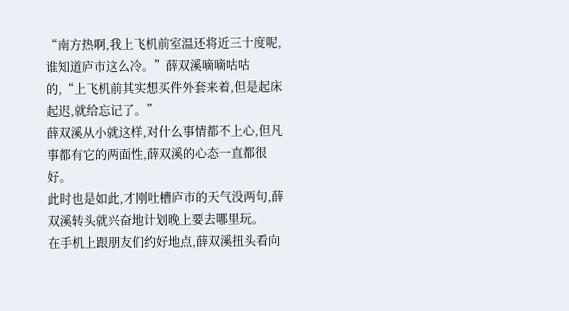“南方热啊,我上飞机前室温还将近三十度呢,谁知道庐市这么冷。”薛双溪嘀嘀咕咕的,“上飞机前其实想买件外套来着,但是起床起迟,就给忘记了。”
薛双溪从小就这样,对什么事情都不上心,但凡事都有它的两面性,薛双溪的心态一直都很好。
此时也是如此,才刚吐槽庐市的天气没两句,薛双溪转头就兴奋地计划晚上要去哪里玩。
在手机上跟朋友们约好地点,薛双溪扭头看向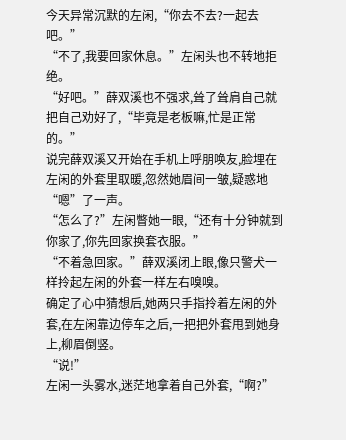今天异常沉默的左闲,“你去不去?一起去吧。”
“不了,我要回家休息。”左闲头也不转地拒绝。
“好吧。”薛双溪也不强求,耸了耸肩自己就把自己劝好了,“毕竟是老板嘛,忙是正常的。”
说完薛双溪又开始在手机上呼朋唤友,脸埋在左闲的外套里取暖,忽然她眉间一皱,疑惑地“嗯”了一声。
“怎么了?”左闲瞥她一眼,“还有十分钟就到你家了,你先回家换套衣服。”
“不着急回家。”薛双溪闭上眼,像只警犬一样拎起左闲的外套一样左右嗅嗅。
确定了心中猜想后,她两只手指拎着左闲的外套,在左闲靠边停车之后,一把把外套甩到她身上,柳眉倒竖。
“说!”
左闲一头雾水,迷茫地拿着自己外套,“啊?”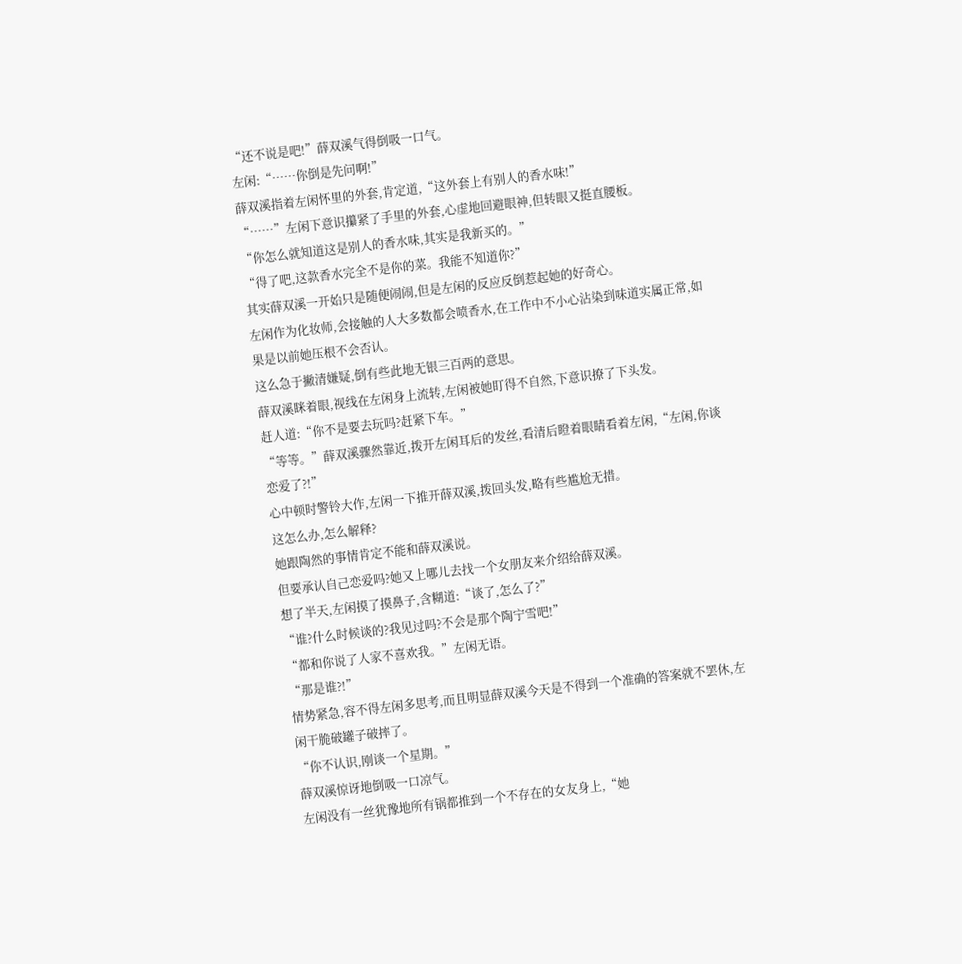“还不说是吧!”薛双溪气得倒吸一口气。
左闲:“……你倒是先问啊!”
薛双溪指着左闲怀里的外套,肯定道,“这外套上有别人的香水味!”
“……”左闲下意识攥紧了手里的外套,心虚地回避眼神,但转眼又挺直腰板。
“你怎么就知道这是别人的香水味,其实是我新买的。”
“得了吧,这款香水完全不是你的菜。我能不知道你?”
其实薛双溪一开始只是随便闹闹,但是左闲的反应反倒惹起她的好奇心。
左闲作为化妆师,会接触的人大多数都会喷香水,在工作中不小心沾染到味道实属正常,如果是以前她压根不会否认。
这么急于撇清嫌疑,倒有些此地无银三百两的意思。
薛双溪眯着眼,视线在左闲身上流转,左闲被她盯得不自然,下意识撩了下头发。
赶人道:“你不是要去玩吗?赶紧下车。”
“等等。”薛双溪骤然靠近,拨开左闲耳后的发丝,看清后瞪着眼睛看着左闲,“左闲,你谈恋爱了?!”
心中顿时警铃大作,左闲一下推开薛双溪,拨回头发,略有些尴尬无措。
这怎么办,怎么解释?
她跟陶然的事情肯定不能和薛双溪说。
但要承认自己恋爱吗?她又上哪儿去找一个女朋友来介绍给薛双溪。
想了半天,左闲摸了摸鼻子,含糊道:“谈了,怎么了?”
“谁?什么时候谈的?我见过吗?不会是那个陶宁雪吧!”
“都和你说了人家不喜欢我。”左闲无语。
“那是谁?!”
情势紧急,容不得左闲多思考,而且明显薛双溪今天是不得到一个准确的答案就不罢休,左闲干脆破罐子破摔了。
“你不认识,刚谈一个星期。”
薛双溪惊讶地倒吸一口凉气。
左闲没有一丝犹豫地所有锅都推到一个不存在的女友身上,“她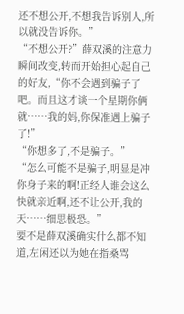还不想公开,不想我告诉别人,所以就没告诉你。”
“不想公开?”薛双溪的注意力瞬间改变,转而开始担心起自己的好友,“你不会遇到骗子了吧。而且这才谈一个星期你俩就……我的妈,你保准遇上骗子了!”
“你想多了,不是骗子。”
“怎么可能不是骗子,明显是冲你身子来的啊!正经人谁会这么快就亲近啊,还不让公开,我的天……细思极恐。”
要不是薛双溪确实什么都不知道,左闲还以为她在指桑骂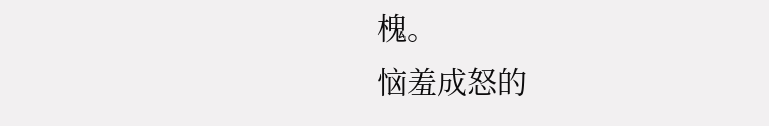槐。
恼羞成怒的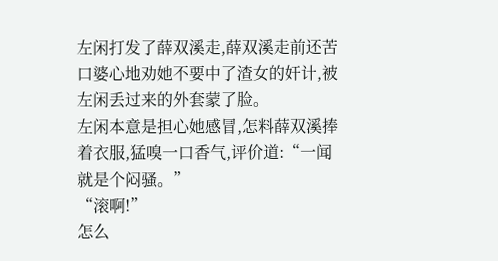左闲打发了薛双溪走,薛双溪走前还苦口婆心地劝她不要中了渣女的奸计,被左闲丢过来的外套蒙了脸。
左闲本意是担心她感冒,怎料薛双溪捧着衣服,猛嗅一口香气,评价道:“一闻就是个闷骚。”
“滚啊!”
怎么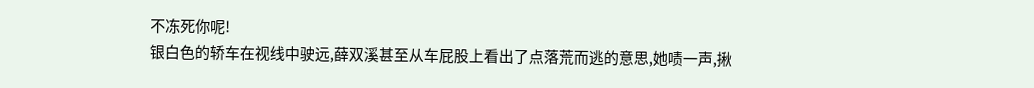不冻死你呢!
银白色的轿车在视线中驶远,薛双溪甚至从车屁股上看出了点落荒而逃的意思,她啧一声,揪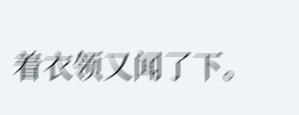着衣领又闻了下。